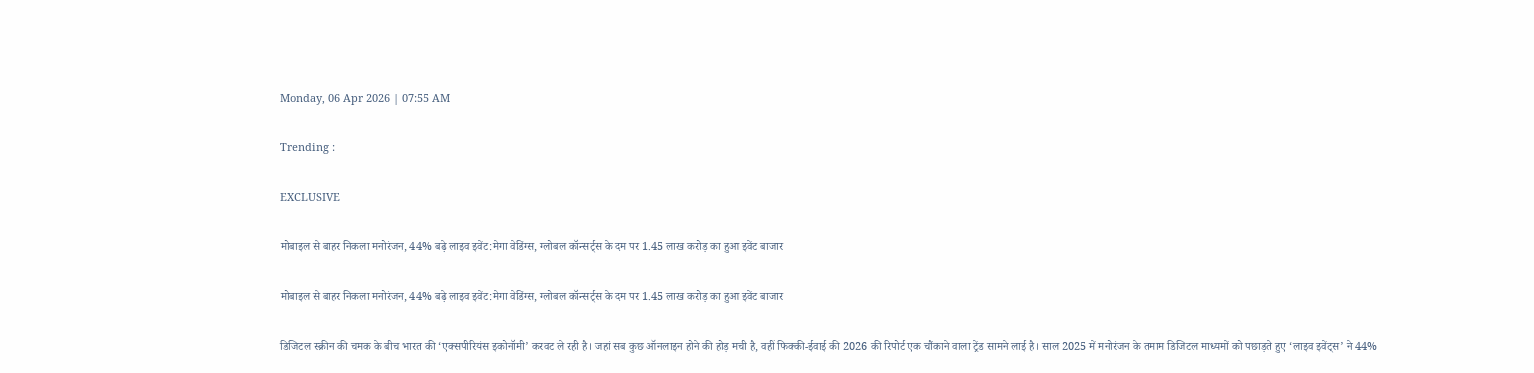Monday, 06 Apr 2026 | 07:55 AM

Trending :

EXCLUSIVE

मोबाइल से बाहर निकला मनोरंजन, 44% बढ़े लाइव इवेंट:मेगा वेडिंग्स, ग्लोबल कॉन्सर्ट्स के दम पर 1.45 लाख करोड़ का हुआ इवेंट बाजार

मोबाइल से बाहर निकला मनोरंजन, 44% बढ़े लाइव इवेंट:मेगा वेडिंग्स, ग्लोबल कॉन्सर्ट्स के दम पर 1.45 लाख करोड़ का हुआ इवेंट बाजार

डिजिटल स्क्रीन की चमक के बीच भारत की ‘एक्सपीरियंस इकोनॉमी’ करवट ले रही है। जहां सब कुछ ऑनलाइन होने की होड़ मची है, वहीं फिक्की-ईवाई की 2026 की रिपोर्ट एक चौंकाने वाला ट्रेंड सामने लाई है। साल 2025 में मनोरंजन के तमाम डिजिटल माध्यमों को पछाड़ते हुए ‘लाइव इवेंट्स’ ने 44%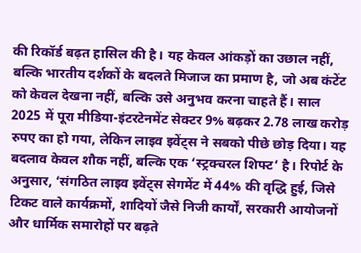की रिकॉर्ड बढ़त हासिल की है। यह केवल आंकड़ों का उछाल नहीं, बल्कि भारतीय दर्शकों के बदलते मिजाज का प्रमाण है, जो अब कंटेंट को केवल देखना नहीं, बल्कि उसे अनुभव करना चाहते हैं। साल 2025 में पूरा मीडिया-इंटरटेनमेंट सेक्टर 9% बढ़कर 2.78 लाख करोड़ रुपए का हो गया, लेकिन लाइव इवेंट्स ने सबको पीछे छोड़ दिया। यह बदलाव केवल शौक नहीं, बल्कि एक ‘स्ट्रक्चरल शिफ्ट’ है। रिपोर्ट के अनुसार, ‘संगठित लाइव इवेंट्स सेगमेंट में 44% की वृद्धि हुई, जिसे टिकट वाले कार्यक्रमों, शादियों जैसे निजी कार्यों, सरकारी आयोजनों और धार्मिक समारोहों पर बढ़ते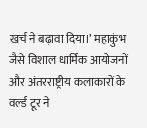खर्च ने बढ़ावा दिया।’ महाकुंभ जैसे विशाल धार्मिक आयोजनों और अंतरराष्ट्रीय कलाकारों के वर्ल्ड टूर ने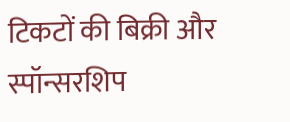टिकटों की बिक्री और स्पॉन्सरशिप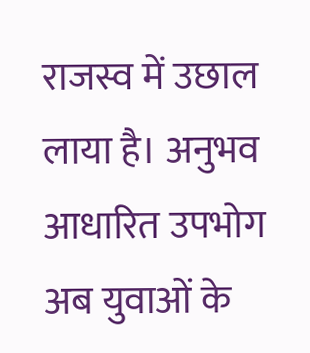राजस्व में उछाल लाया है। अनुभव आधारित उपभोग अब युवाओं के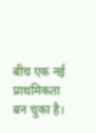बीच एक नई प्राथमिकता बन चुका है।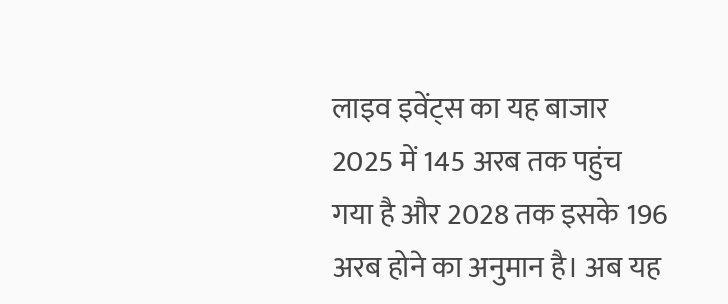लाइव इवेंट्स का यह बाजार 2025 में 145 अरब तक पहुंच गया है और 2028 तक इसके 196 अरब होने का अनुमान है। अब यह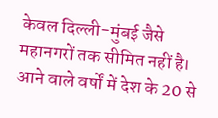केवल दिल्ली-मुंबई जैसे महानगरों तक सीमित नहीं है। आने वाले वर्षों में देश के 20 से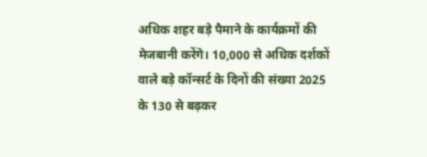अधिक शहर बड़े पैमाने के कार्यक्रमों की मेजबानी करेंगे। 10,000 से अधिक दर्शकों वाले बड़े कॉन्सर्ट के दिनों की संख्या 2025 के 130 से बढ़कर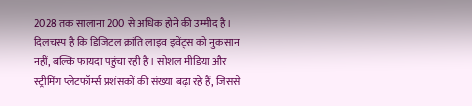2028 तक सालाना 200 से अधिक होने की उम्मीद है। दिलचस्प है कि डिजिटल क्रांति लाइव इवेंट्स को नुकसान नहीं, बल्कि फायदा पहुंचा रही है। सोशल मीडिया और स्ट्रीमिंग प्लेटफॉर्म्स प्रशंसकों की संख्या बढ़ा रहे हैं, जिससे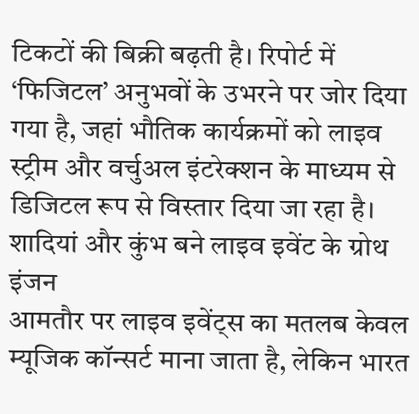टिकटों की बिक्री बढ़ती है। रिपोर्ट में ‘फिजिटल’ अनुभवों के उभरने पर जोर दिया गया है, जहां भौतिक कार्यक्रमों को लाइव स्ट्रीम और वर्चुअल इंटरेक्शन के माध्यम से डिजिटल रूप से विस्तार दिया जा रहा है। शादियां और कुंभ बने लाइव इवेंट के ग्रोथ इंजन
आमतौर पर लाइव इवेंट्स का मतलब केवल म्यूजिक कॉन्सर्ट माना जाता है, लेकिन भारत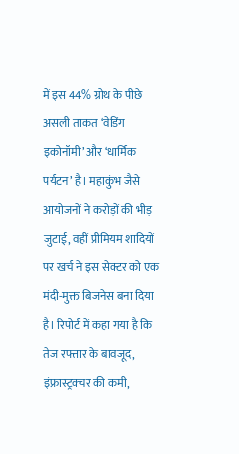में इस 44% ग्रोथ के पीछे असली ताकत ‘वेडिंग इकोनॉमी’ और ‘धार्मिक पर्यटन’ है। महाकुंभ जैसे आयोजनों ने करोड़ों की भीड़ जुटाई, वहीं प्रीमियम शादियों पर खर्च ने इस सेक्टर को एक मंदी-मुक्त बिजनेस बना दिया है। रिपोर्ट में कहा गया है कि तेज रफ्तार के बावजूद, इंफ्रास्ट्रक्चर की कमी,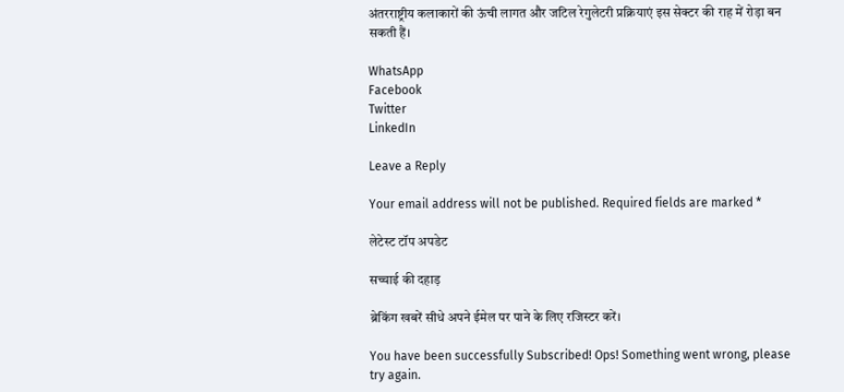अंतरराष्ट्रीय कलाकारों की ऊंची लागत और जटिल रेगुलेटरी प्रक्रियाएं इस सेक्टर की राह में रोड़ा बन सकती हैं।

WhatsApp
Facebook
Twitter
LinkedIn

Leave a Reply

Your email address will not be published. Required fields are marked *

लेटेस्ट टॉप अपडेट

सच्चाई की दहाड़

ब्रेकिंग खबरें सीधे अपने ईमेल पर पाने के लिए रजिस्टर करें।

You have been successfully Subscribed! Ops! Something went wrong, please try again.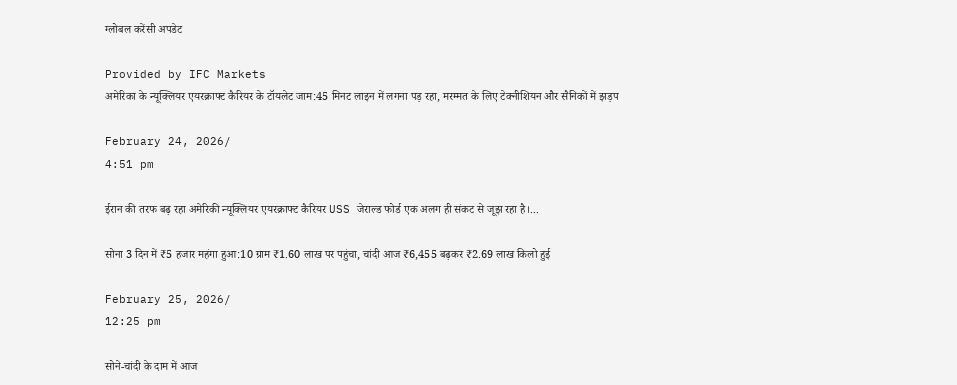ग्लोबल करेंसी अपडेट

Provided by IFC Markets
अमेरिका के न्यूक्लियर एयरक्राफ्ट कैरियर के टॉयलेट जाम:45 मिनट लाइन में लगना पड़ रहा, मरम्मत के लिए टेक्नीशियन और सैनिकों में झड़प

February 24, 2026/
4:51 pm

ईरान की तरफ बढ़ रहा अमेरिकी न्यूक्लियर एयरक्राफ्ट कैरियर USS जेराल्ड फोर्ड एक अलग ही संकट से जूझ रहा है।...

सोना 3 दिन में ₹5 हजार महंगा हुआ:10 ग्राम ₹1.60 लाख पर पहुंचा, चांदी आज ₹6,455 बढ़कर ₹2.69 लाख किलो हुई

February 25, 2026/
12:25 pm

सोने-चांदी के दाम में आज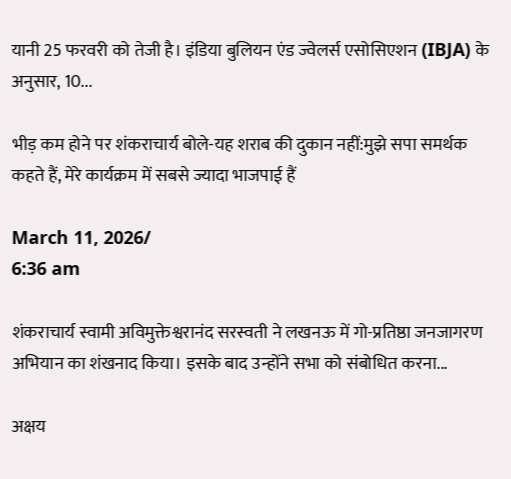यानी 25 फरवरी को तेजी है। इंडिया बुलियन एंड ज्वेलर्स एसोसिएशन (IBJA) के अनुसार, 10...

भीड़ कम होने पर शंकराचार्य बोले-यह शराब की दुकान नहीं:मुझे सपा समर्थक कहते हैं, मेरे कार्यक्रम में सबसे ज्यादा भाजपाई हैं

March 11, 2026/
6:36 am

शंकराचार्य स्वामी अविमुक्तेश्वरानंद सरस्वती ने लखनऊ में गो-प्रतिष्ठा जनजागरण अभियान का शंखनाद किया। इसके बाद उन्होंने सभा को संबोधित करना...

अक्षय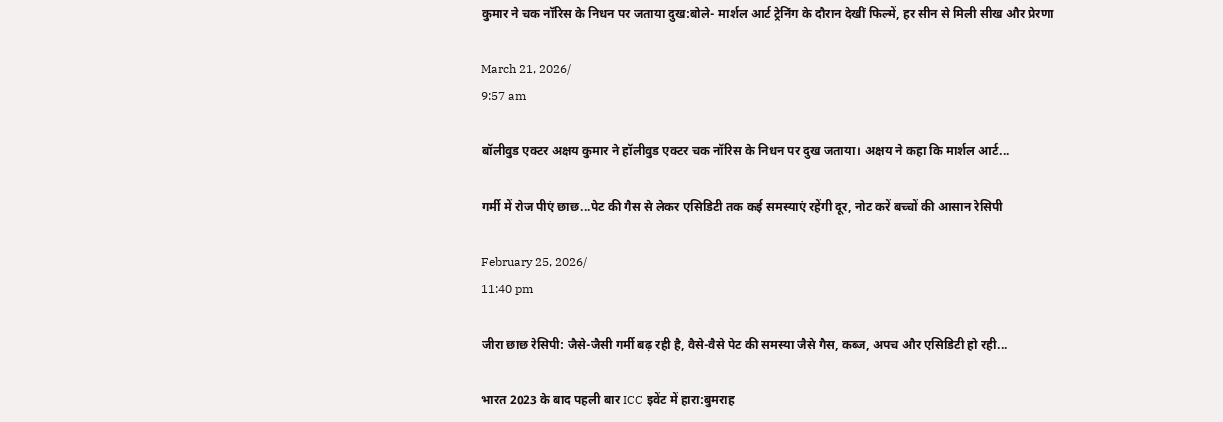कुमार ने चक नॉरिस के निधन पर जताया दुख:बोले- मार्शल आर्ट ट्रेनिंग के दौरान देखीं फिल्में, हर सीन से मिली सीख और प्रेरणा

March 21, 2026/
9:57 am

बॉलीवुड एक्टर अक्षय कुमार ने हॉलीवुड एक्टर चक नॉरिस के निधन पर दुख जताया। अक्षय ने कहा कि मार्शल आर्ट...

गर्मी में रोज पीएं छाछ...पेट की गैस से लेकर एसिडिटी तक कई समस्याएं रहेंगी दूर, नोट करें बच्चों की आसान रेसिपी

February 25, 2026/
11:40 pm

जीरा छाछ रेसिपी: जैसे-जैसी गर्मी बढ़ रही है, वैसे-वैसे पेट की समस्या जैसे गैस, कब्ज, अपच और एसिडिटी हो रही...

भारत 2023 के बाद पहली बार ICC इवेंट में हारा:बुमराह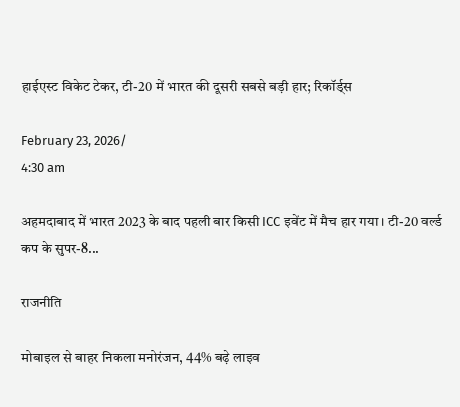हाईएस्ट विकेट टेकर, टी-20 में भारत की दूसरी सबसे बड़ी हार; रिकॉर्ड्स

February 23, 2026/
4:30 am

अहमदाबाद में भारत 2023 के बाद पहली बार किसी ICC इवेंट में मैच हार गया। टी-20 वर्ल्ड कप के सुपर-8...

राजनीति

मोबाइल से बाहर निकला मनोरंजन, 44% बढ़े लाइव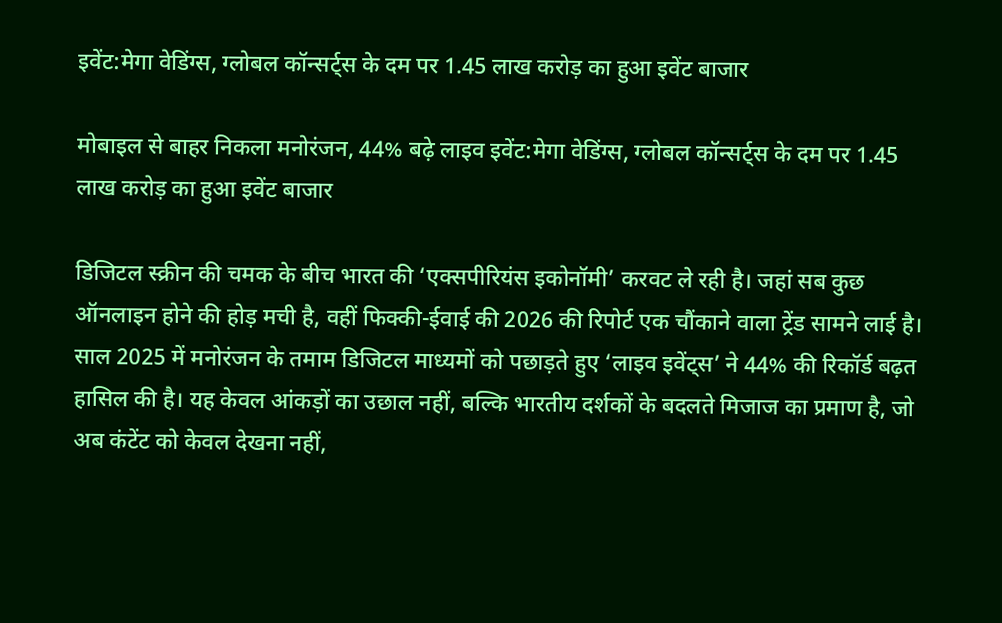इवेंट:मेगा वेडिंग्स, ग्लोबल कॉन्सर्ट्स के दम पर 1.45 लाख करोड़ का हुआ इवेंट बाजार

मोबाइल से बाहर निकला मनोरंजन, 44% बढ़े लाइव इवेंट:मेगा वेडिंग्स, ग्लोबल कॉन्सर्ट्स के दम पर 1.45 लाख करोड़ का हुआ इवेंट बाजार

डिजिटल स्क्रीन की चमक के बीच भारत की ‘एक्सपीरियंस इकोनॉमी’ करवट ले रही है। जहां सब कुछ ऑनलाइन होने की होड़ मची है, वहीं फिक्की-ईवाई की 2026 की रिपोर्ट एक चौंकाने वाला ट्रेंड सामने लाई है। साल 2025 में मनोरंजन के तमाम डिजिटल माध्यमों को पछाड़ते हुए ‘लाइव इवेंट्स’ ने 44% की रिकॉर्ड बढ़त हासिल की है। यह केवल आंकड़ों का उछाल नहीं, बल्कि भारतीय दर्शकों के बदलते मिजाज का प्रमाण है, जो अब कंटेंट को केवल देखना नहीं,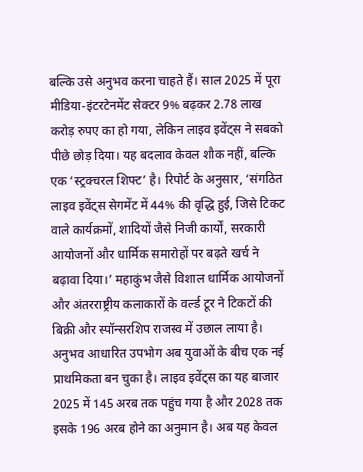बल्कि उसे अनुभव करना चाहते हैं। साल 2025 में पूरा मीडिया-इंटरटेनमेंट सेक्टर 9% बढ़कर 2.78 लाख करोड़ रुपए का हो गया, लेकिन लाइव इवेंट्स ने सबको पीछे छोड़ दिया। यह बदलाव केवल शौक नहीं, बल्कि एक ‘स्ट्रक्चरल शिफ्ट’ है। रिपोर्ट के अनुसार, ‘संगठित लाइव इवेंट्स सेगमेंट में 44% की वृद्धि हुई, जिसे टिकट वाले कार्यक्रमों, शादियों जैसे निजी कार्यों, सरकारी आयोजनों और धार्मिक समारोहों पर बढ़ते खर्च ने बढ़ावा दिया।’ महाकुंभ जैसे विशाल धार्मिक आयोजनों और अंतरराष्ट्रीय कलाकारों के वर्ल्ड टूर ने टिकटों की बिक्री और स्पॉन्सरशिप राजस्व में उछाल लाया है। अनुभव आधारित उपभोग अब युवाओं के बीच एक नई प्राथमिकता बन चुका है। लाइव इवेंट्स का यह बाजार 2025 में 145 अरब तक पहुंच गया है और 2028 तक इसके 196 अरब होने का अनुमान है। अब यह केवल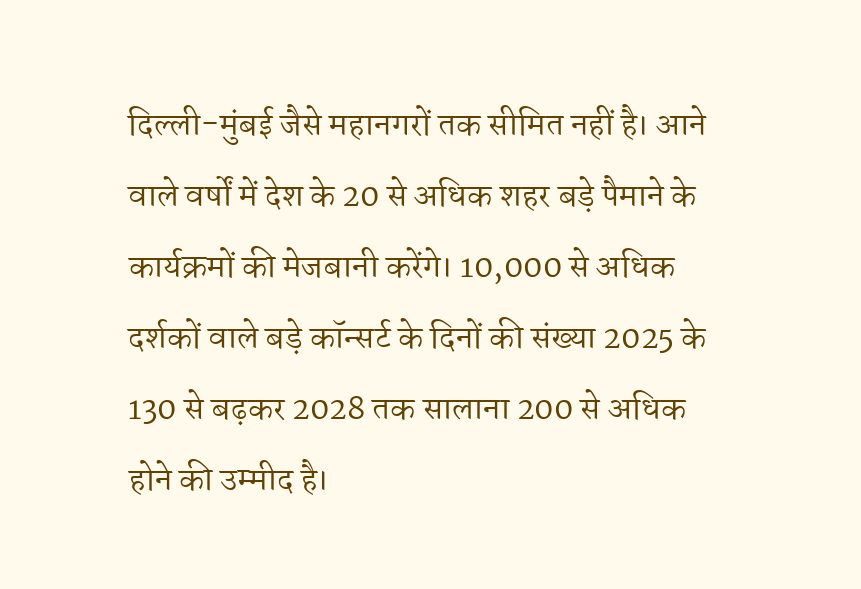दिल्ली-मुंबई जैसे महानगरों तक सीमित नहीं है। आने वाले वर्षों में देश के 20 से अधिक शहर बड़े पैमाने के कार्यक्रमों की मेजबानी करेंगे। 10,000 से अधिक दर्शकों वाले बड़े कॉन्सर्ट के दिनों की संख्या 2025 के 130 से बढ़कर 2028 तक सालाना 200 से अधिक होने की उम्मीद है।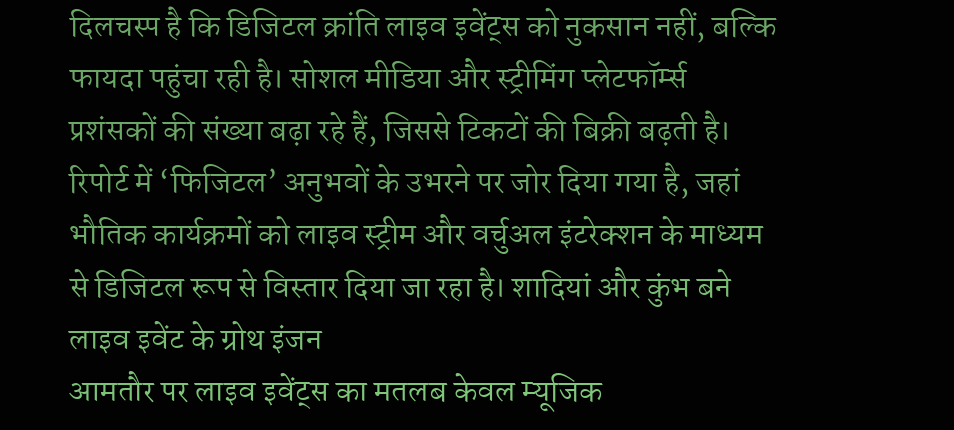दिलचस्प है कि डिजिटल क्रांति लाइव इवेंट्स को नुकसान नहीं, बल्कि फायदा पहुंचा रही है। सोशल मीडिया और स्ट्रीमिंग प्लेटफॉर्म्स प्रशंसकों की संख्या बढ़ा रहे हैं, जिससे टिकटों की बिक्री बढ़ती है। रिपोर्ट में ‘फिजिटल’ अनुभवों के उभरने पर जोर दिया गया है, जहां भौतिक कार्यक्रमों को लाइव स्ट्रीम और वर्चुअल इंटरेक्शन के माध्यम से डिजिटल रूप से विस्तार दिया जा रहा है। शादियां और कुंभ बने लाइव इवेंट के ग्रोथ इंजन
आमतौर पर लाइव इवेंट्स का मतलब केवल म्यूजिक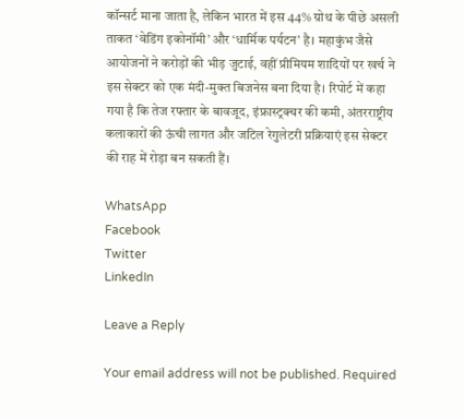कॉन्सर्ट माना जाता है, लेकिन भारत में इस 44% ग्रोथ के पीछे असली ताकत ‘वेडिंग इकोनॉमी’ और ‘धार्मिक पर्यटन’ है। महाकुंभ जैसे आयोजनों ने करोड़ों की भीड़ जुटाई, वहीं प्रीमियम शादियों पर खर्च ने इस सेक्टर को एक मंदी-मुक्त बिजनेस बना दिया है। रिपोर्ट में कहा गया है कि तेज रफ्तार के बावजूद, इंफ्रास्ट्रक्चर की कमी, अंतरराष्ट्रीय कलाकारों की ऊंची लागत और जटिल रेगुलेटरी प्रक्रियाएं इस सेक्टर की राह में रोड़ा बन सकती हैं।

WhatsApp
Facebook
Twitter
LinkedIn

Leave a Reply

Your email address will not be published. Required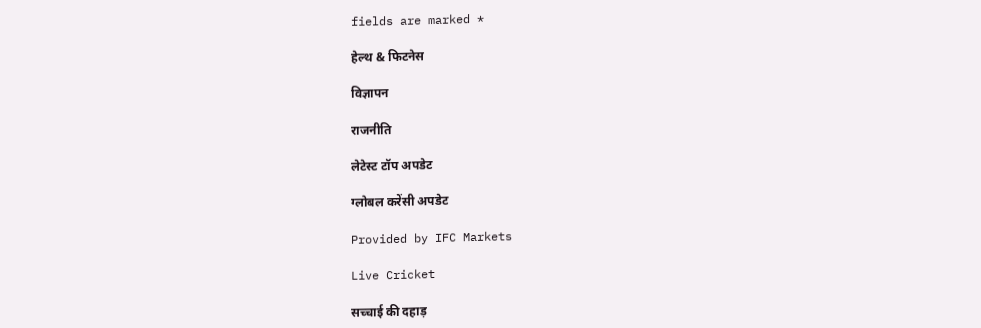fields are marked *

हेल्थ & फिटनेस

विज्ञापन

राजनीति

लेटेस्ट टॉप अपडेट

ग्लोबल करेंसी अपडेट

Provided by IFC Markets

Live Cricket

सच्चाई की दहाड़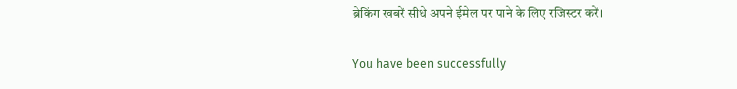ब्रेकिंग खबरें सीधे अपने ईमेल पर पाने के लिए रजिस्टर करें।

You have been successfully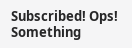Subscribed! Ops! Something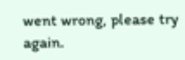went wrong, please try again.